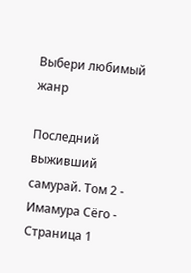Выбери любимый жанр

Последний выживший самурай. Том 2 - Имамура Сёго - Страница 1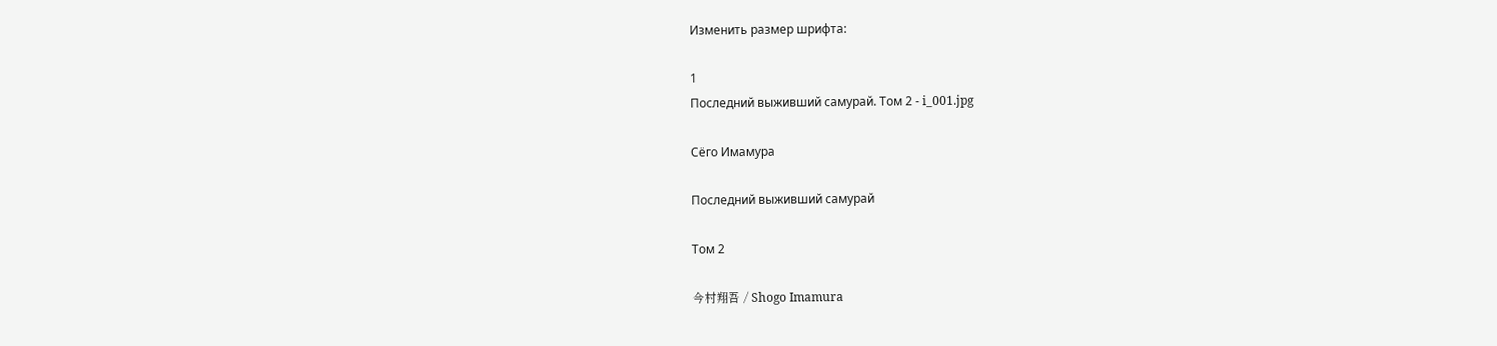Изменить размер шрифта:

1
Последний выживший самурай. Том 2 - i_001.jpg

Сёго Имамура

Последний выживший самурай

Том 2

今村翔吾 / Shogo Imamura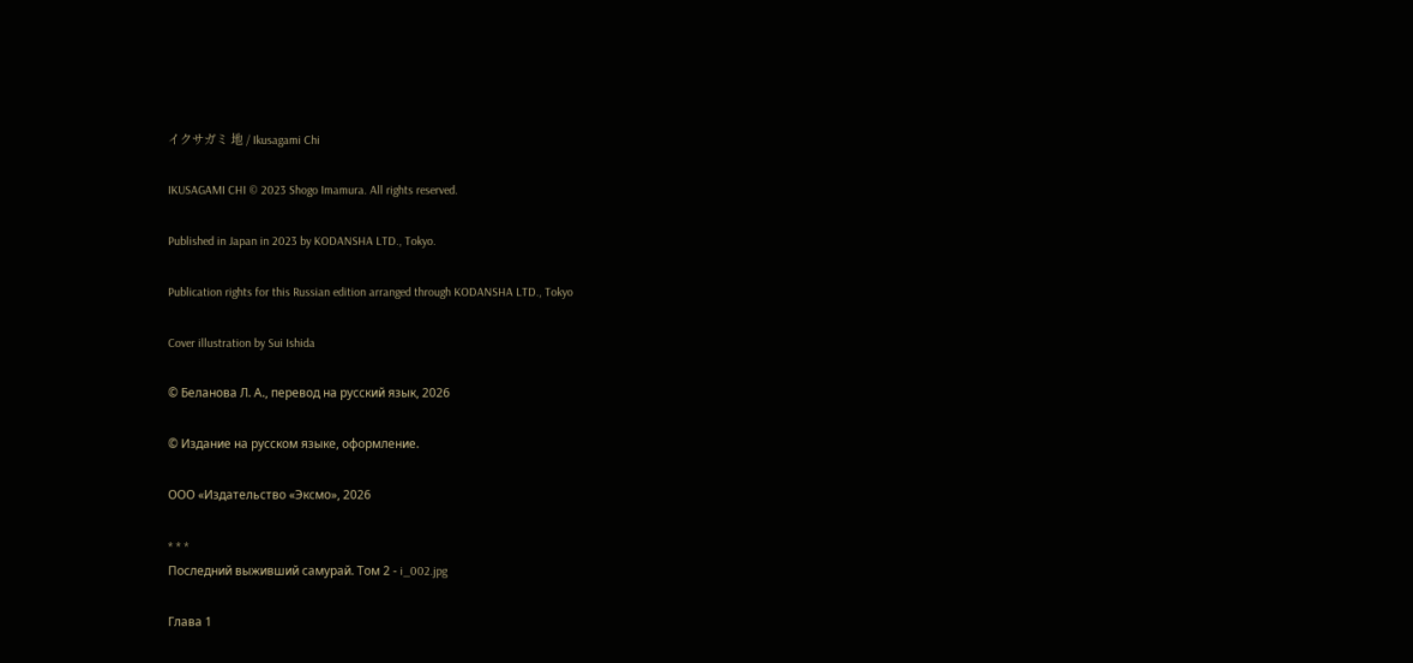イクサガミ 地 / Ikusagami Chi

IKUSAGAMI CHI © 2023 Shogo Imamura. All rights reserved.

Published in Japan in 2023 by KODANSHA LTD., Tokyo.

Publication rights for this Russian edition arranged through KODANSHA LTD., Tokyo

Cover illustration by Sui Ishida

© Беланова Л. А., перевод на русский язык, 2026

© Издание на русском языке, оформление.

ООО «Издательство «Эксмо», 2026

* * *
Последний выживший самурай. Том 2 - i_002.jpg

Глава 1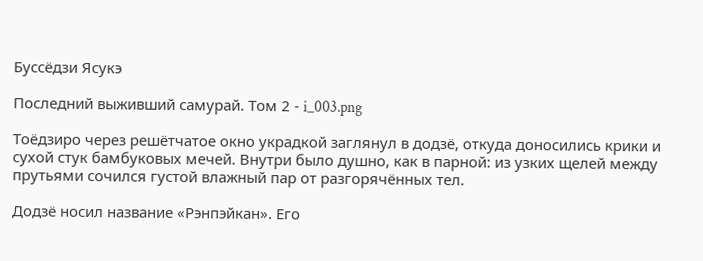Буссёдзи Ясукэ

Последний выживший самурай. Том 2 - i_003.png

Тоёдзиро через решётчатое окно украдкой заглянул в додзё, откуда доносились крики и сухой стук бамбуковых мечей. Внутри было душно, как в парной: из узких щелей между прутьями сочился густой влажный пар от разгорячённых тел.

Додзё носил название «Рэнпэйкан». Его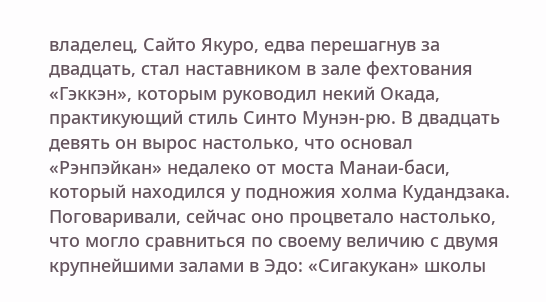владелец, Сайто Якуро, едва перешагнув за двадцать, стал наставником в зале фехтования «Гэккэн», которым руководил некий Окада, практикующий стиль Синто Мунэн-рю. В двадцать девять он вырос настолько, что основал «Рэнпэйкан» недалеко от моста Манаи-баси, который находился у подножия холма Кудандзака. Поговаривали, сейчас оно процветало настолько, что могло сравниться по своему величию с двумя крупнейшими залами в Эдо: «Сигакукан» школы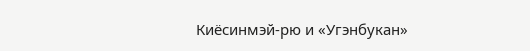Киёсинмэй-рю и «Угэнбукан»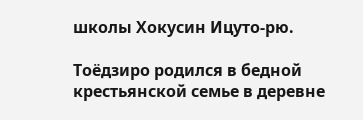школы Хокусин Ицуто-рю.

Тоёдзиро родился в бедной крестьянской семье в деревне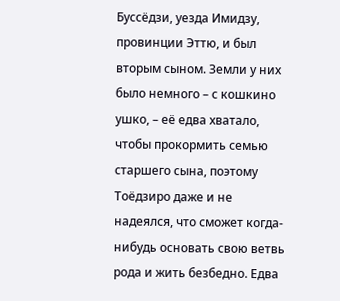Буссёдзи, уезда Имидзу, провинции Эттю, и был вторым сыном. Земли у них было немного – с кошкино ушко, – её едва хватало, чтобы прокормить семью старшего сына, поэтому Тоёдзиро даже и не надеялся, что сможет когда-нибудь основать свою ветвь рода и жить безбедно. Едва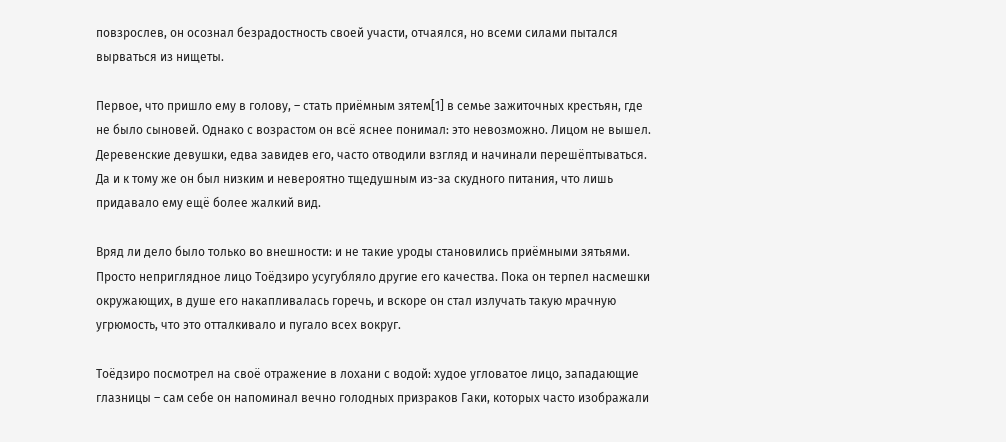повзрослев, он осознал безрадостность своей участи, отчаялся, но всеми силами пытался вырваться из нищеты.

Первое, что пришло ему в голову, – стать приёмным зятем[1] в семье зажиточных крестьян, где не было сыновей. Однако с возрастом он всё яснее понимал: это невозможно. Лицом не вышел. Деревенские девушки, едва завидев его, часто отводили взгляд и начинали перешёптываться. Да и к тому же он был низким и невероятно тщедушным из-за скудного питания, что лишь придавало ему ещё более жалкий вид.

Вряд ли дело было только во внешности: и не такие уроды становились приёмными зятьями. Просто неприглядное лицо Тоёдзиро усугубляло другие его качества. Пока он терпел насмешки окружающих, в душе его накапливалась горечь, и вскоре он стал излучать такую мрачную угрюмость, что это отталкивало и пугало всех вокруг.

Тоёдзиро посмотрел на своё отражение в лохани с водой: худое угловатое лицо, западающие глазницы – сам себе он напоминал вечно голодных призраков Гаки, которых часто изображали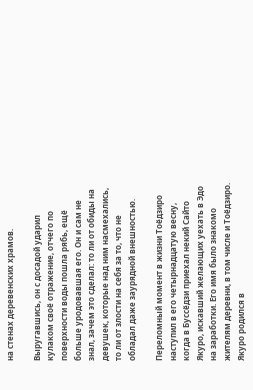на стенах деревенских храмов.

Выругавшись, он с досадой ударил кулаком своё отражение, отчего по поверхности воды пошла рябь, ещё больше уродовавшая его. Он и сам не знал, зачем это сделал: то ли от обиды на девушек, которые над ним насмехались, то ли от злости на себя за то, что не обладал даже заурядной внешностью.

Переломный момент в жизни Тоёдзиро наступил в его четырнадцатую весну, когда в Буссёдзи приехал некий Сайто Якуро, искавший желающих уехать в Эдо на заработки. Его имя было знакомо жителям деревни, в том числе и Тоёдзиро. Якуро родился в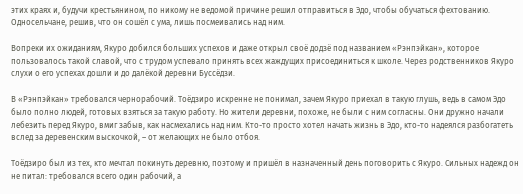этих краях и, будучи крестьянином, по никому не ведомой причине решил отправиться в Эдо, чтобы обучаться фехтованию. Односельчане, решив, что он сошёл с ума, лишь посмеивались над ним.

Вопреки их ожиданиям, Якуро добился больших успехов и даже открыл своё додзё под названием «Рэнпэйкан», которое пользовалось такой славой, что с трудом успевало принять всех жаждущих присоединиться к школе. Через родственников Якуро слухи о его успехах дошли и до далёкой деревни Буссёдзи.

В «Рэнпэйкан» требовался чернорабочий. Тоёдзиро искренне не понимал, зачем Якуро приехал в такую глушь, ведь в самом Эдо было полно людей, готовых взяться за такую работу. Но жители деревни, похоже, не были с ним согласны. Они дружно начали лебезить перед Якуро, вмиг забыв, как насмехались над ним. Кто-то просто хотел начать жизнь в Эдо, кто-то надеялся разбогатеть вслед за деревенским выскочкой, – от желающих не было отбоя.

Тоёдзиро был из тех, кто мечтал покинуть деревню, поэтому и пришёл в назначенный день поговорить с Якуро. Сильных надежд он не питал: требовался всего один рабочий, а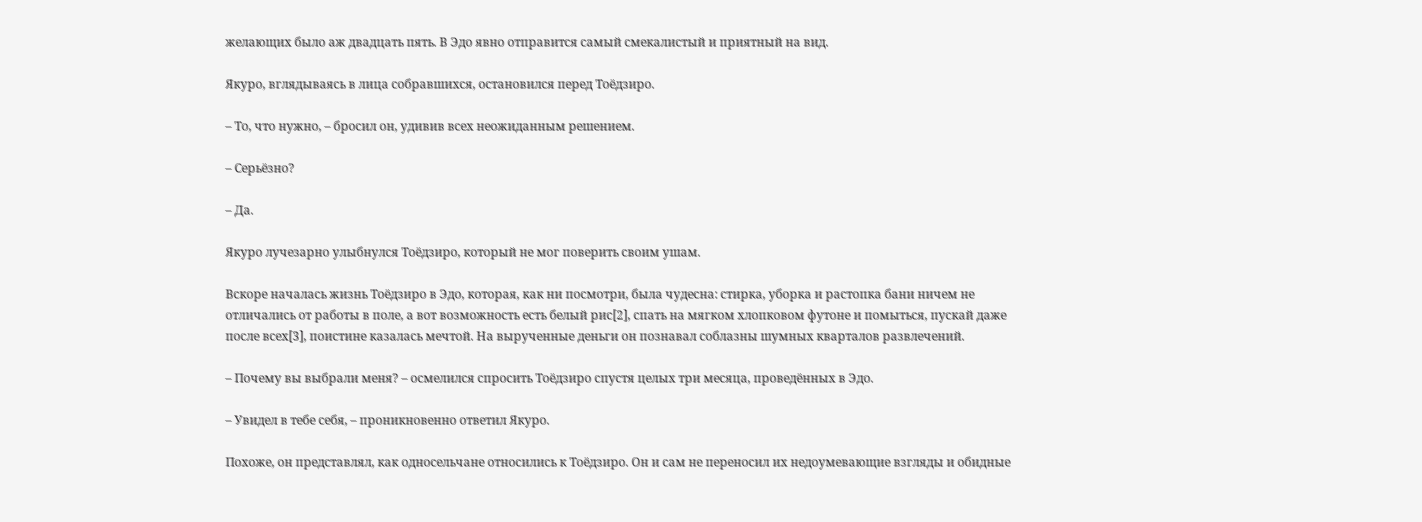желающих было аж двадцать пять. В Эдо явно отправится самый смекалистый и приятный на вид.

Якуро, вглядываясь в лица собравшихся, остановился перед Тоёдзиро.

– То, что нужно, – бросил он, удивив всех неожиданным решением.

– Серьёзно?

– Да.

Якуро лучезарно улыбнулся Тоёдзиро, который не мог поверить своим ушам.

Вскоре началась жизнь Тоёдзиро в Эдо, которая, как ни посмотри, была чудесна: стирка, уборка и растопка бани ничем не отличались от работы в поле, а вот возможность есть белый рис[2], спать на мягком хлопковом футоне и помыться, пускай даже после всех[3], поистине казалась мечтой. На вырученные деньги он познавал соблазны шумных кварталов развлечений.

– Почему вы выбрали меня? – осмелился спросить Тоёдзиро спустя целых три месяца, проведённых в Эдо.

– Увидел в тебе себя, – проникновенно ответил Якуро.

Похоже, он представлял, как односельчане относились к Тоёдзиро. Он и сам не переносил их недоумевающие взгляды и обидные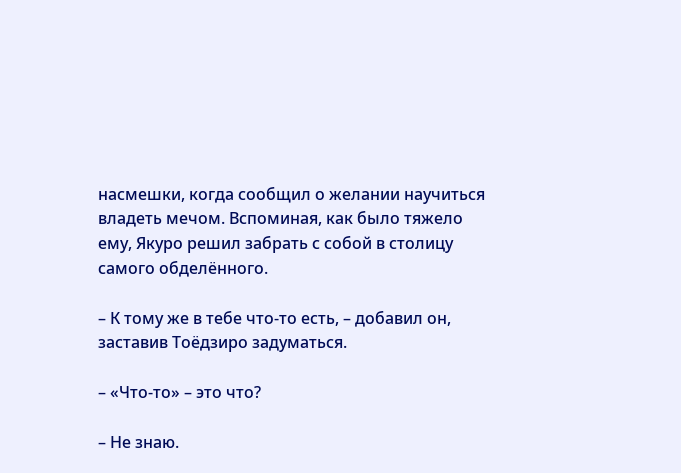насмешки, когда сообщил о желании научиться владеть мечом. Вспоминая, как было тяжело ему, Якуро решил забрать с собой в столицу самого обделённого.

– К тому же в тебе что-то есть, – добавил он, заставив Тоёдзиро задуматься.

– «Что-то» – это что?

– Не знаю.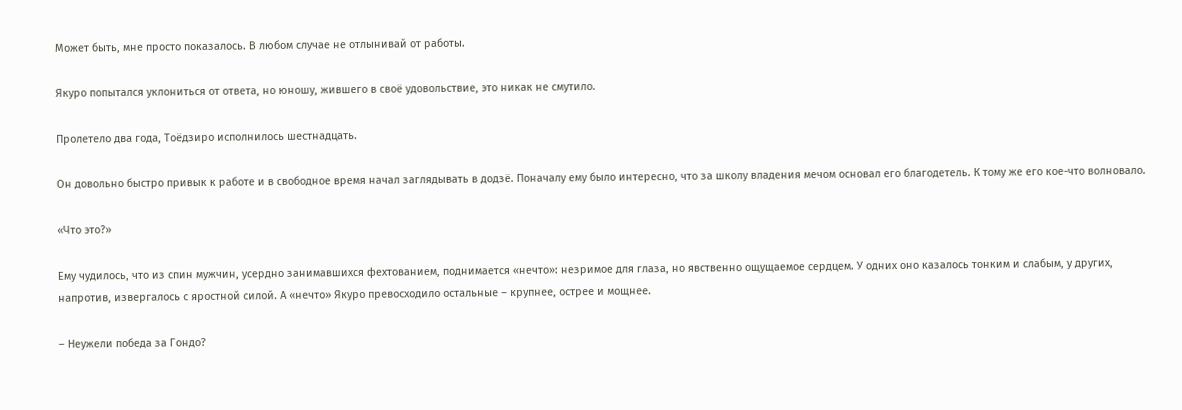Может быть, мне просто показалось. В любом случае не отлынивай от работы.

Якуро попытался уклониться от ответа, но юношу, жившего в своё удовольствие, это никак не смутило.

Пролетело два года, Тоёдзиро исполнилось шестнадцать.

Он довольно быстро привык к работе и в свободное время начал заглядывать в додзё. Поначалу ему было интересно, что за школу владения мечом основал его благодетель. К тому же его кое-что волновало.

«Что это?»

Ему чудилось, что из спин мужчин, усердно занимавшихся фехтованием, поднимается «нечто»: незримое для глаза, но явственно ощущаемое сердцем. У одних оно казалось тонким и слабым, у других, напротив, извергалось с яростной силой. А «нечто» Якуро превосходило остальные – крупнее, острее и мощнее.

– Неужели победа за Гондо?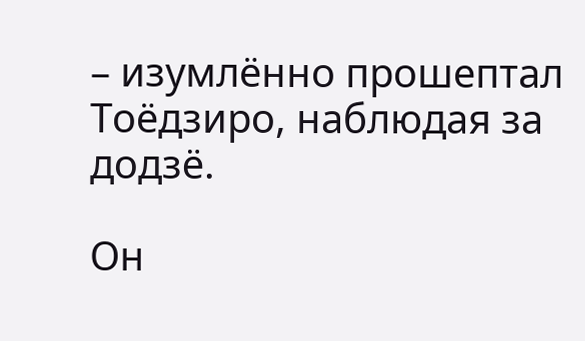– изумлённо прошептал Тоёдзиро, наблюдая за додзё.

Он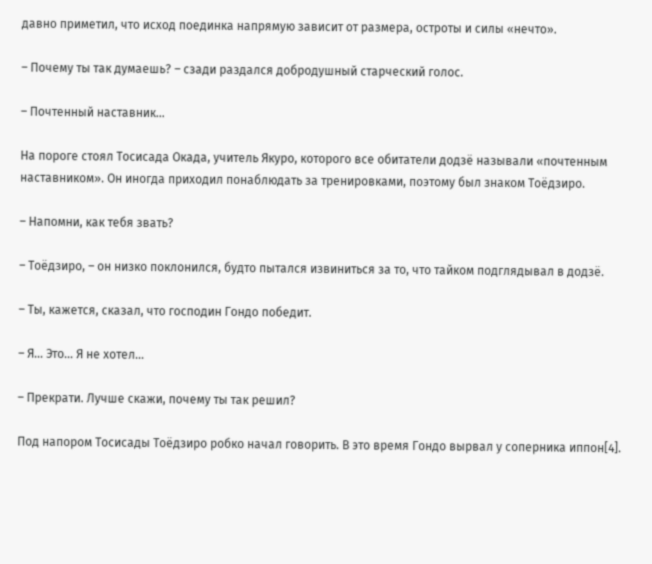давно приметил, что исход поединка напрямую зависит от размера, остроты и силы «нечто».

– Почему ты так думаешь? – сзади раздался добродушный старческий голос.

– Почтенный наставник…

На пороге стоял Тосисада Окада, учитель Якуро, которого все обитатели додзё называли «почтенным наставником». Он иногда приходил понаблюдать за тренировками, поэтому был знаком Тоёдзиро.

– Напомни, как тебя звать?

– Тоёдзиро, – он низко поклонился, будто пытался извиниться за то, что тайком подглядывал в додзё.

– Ты, кажется, сказал, что господин Гондо победит.

– Я… Это… Я не хотел…

– Прекрати. Лучше скажи, почему ты так решил?

Под напором Тосисады Тоёдзиро робко начал говорить. В это время Гондо вырвал у соперника иппон[4].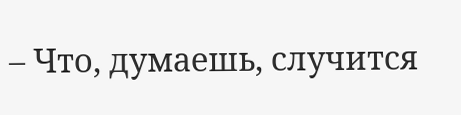– Что, думаешь, случится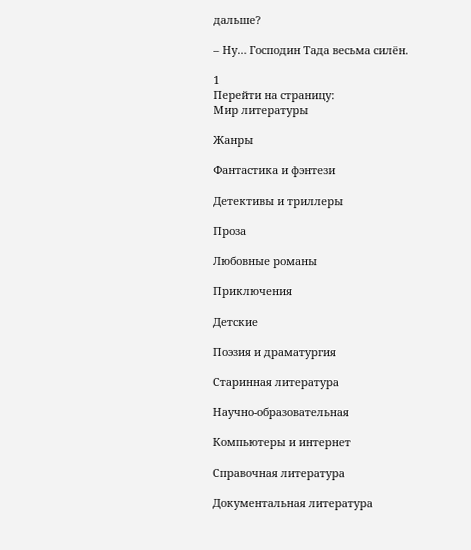дальше?

– Ну… Господин Тада весьма силён.

1
Перейти на страницу:
Мир литературы

Жанры

Фантастика и фэнтези

Детективы и триллеры

Проза

Любовные романы

Приключения

Детские

Поэзия и драматургия

Старинная литература

Научно-образовательная

Компьютеры и интернет

Справочная литература

Документальная литература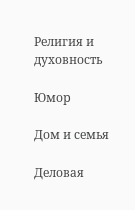Религия и духовность

Юмор

Дом и семья

Деловая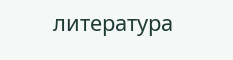литература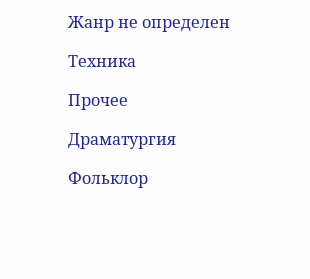Жанр не определен

Техника

Прочее

Драматургия

Фольклор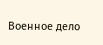Военное дело